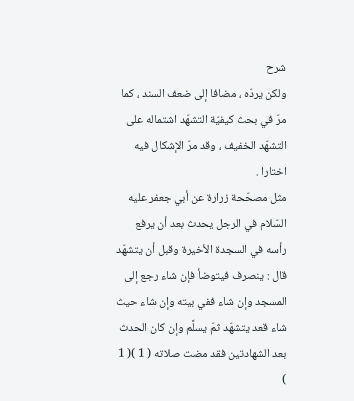شرح
ولكن يردّه ، مضافا إلى ضعف السند ، كما مرّ في بحث كيفيّة التشهّد اشتماله على التشهّد الخفيف ، وقد مرّ الإشكال فيه اختارا .
مثل مصحّحة زرارة عن أبي جعفر عليه السّلام في الرجل يحدث بعد أن يرفع رأسه في السجدة الأخيرة وقبل أن يتشهّد قال : ينصرف فيتوضأ فإن شاء رجع إلى المسجد وإن شاء ففي بيته وإن شاء حيث شاء قعد يتشهّد ثمّ يسلَّم وإن كان الحدث بعد الشهادتين فقد مضت صلاته ( 1 )( 1 )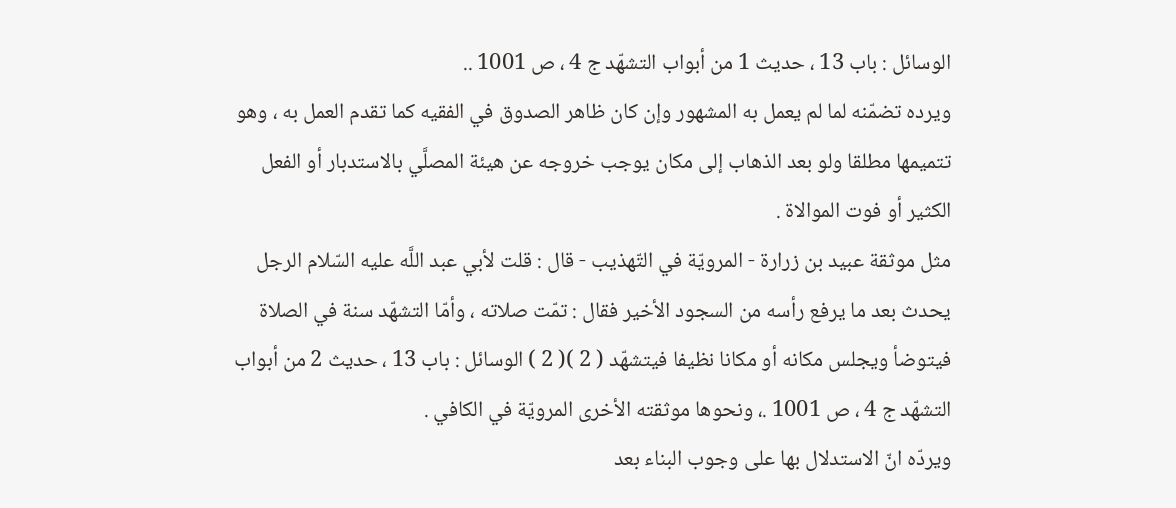الوسائل : باب 13 ، حديث 1 من أبواب التشهّد ج 4 ، ص 1001 ..
ويرده تضمّنه لما لم يعمل به المشهور وإن كان ظاهر الصدوق في الفقيه كما تقدم العمل به ، وهو تتميمها مطلقا ولو بعد الذهاب إلى مكان يوجب خروجه عن هيئة المصلَّي بالاستدبار أو الفعل الكثير أو فوت الموالاة .
مثل موثقة عبيد بن زرارة - المرويّة في التّهذيب - قال : قلت لأبي عبد اللَّه عليه السّلام الرجل يحدث بعد ما يرفع رأسه من السجود الأخير فقال : تمّت صلاته ، وأمّا التشهّد سنة في الصلاة فيتوضأ ويجلس مكانه أو مكانا نظيفا فيتشهّد ( 2 )( 2 ) الوسائل : باب 13 ، حديث 2 من أبواب التشهّد ج 4 ، ص 1001 .، ونحوها موثقته الأخرى المرويّة في الكافي .
ويردّه انّ الاستدلال بها على وجوب البناء بعد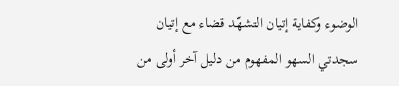الوضوء وكفاية إتيان التشهّد قضاء مع إتيان سجدتي السهو المفهوم من دليل آخر أولى من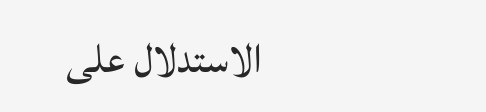الاستدلال على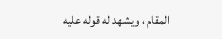المقام ، ويشهد له قوله عليه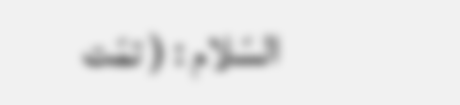السّلام : ( تمّت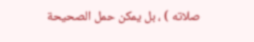صلاته ) ، بل يمكن حمل الصحيحة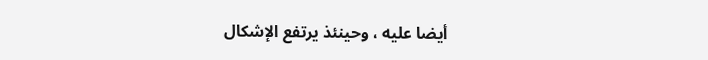أيضا عليه ، وحينئذ يرتفع الإشكال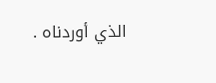الذي أوردناه .